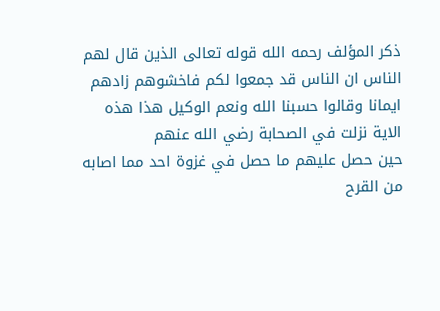ذكر المؤلف رحمه الله قوله تعالى الذين قال لهم الناس ان الناس قد جمعوا لكم فاخشوهم زادهم ايمانا وقالوا حسبنا الله ونعم الوكيل هذا هذه الاية نزلت في الصحابة رضي الله عنهم
حين حصل عليهم ما حصل في غزوة احد مما اصابه من القرح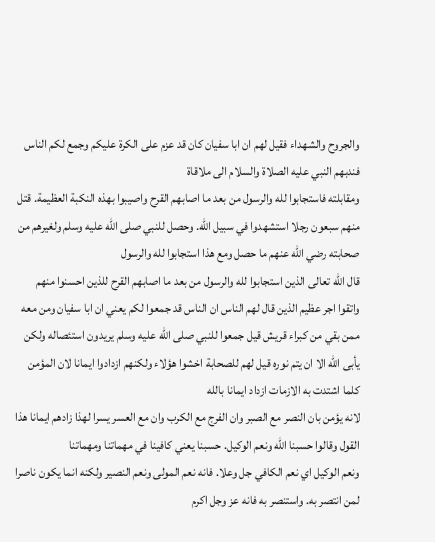والجروح والشهداء فقيل لهم ان ابا سفيان كان قد عزم على الكرة عليكم وجمع لكم الناس فندبهم النبي عليه الصلاة والسلام الى ملاقاة
ومقابلته فاستجابوا لله والرسول من بعد ما اصابهم القرح واصيبوا بهذه النكبة العظيمة. قتل منهم سبعون رجلا استشهدوا في سبيل الله. وحصل للنبي صلى الله عليه وسلم ولغيرهم من صحابته رضي الله عنهم ما حصل ومع هذا استجابوا لله والرسول
قال الله تعالى الذين استجابوا لله والرسول من بعد ما اصابهم القرح للذين احسنوا منهم واتقوا اجر عظيم الذين قال لهم الناس ان الناس قد جمعوا لكم يعني ان ابا سفيان ومن معه
ممن بقي من كبراء قريش قيل جمعوا للنبي صلى الله عليه وسلم يريدون استئصاله ولكن يأبى الله الا ان يتم نوره قيل لهم للصحابة اخشوا هؤلاء ولكنهم ازدادوا ايمانا لان المؤمن كلما اشتدت به الازمات ازداد ايمانا بالله
لانه يؤمن بان النصر مع الصبر وان الفرج مع الكرب وان مع العسر يسرا لهذا زادهم ايمانا هذا القول وقالوا حسبنا الله ونعم الوكيل. حسبنا يعني كافينا في مهماتنا ومهماتنا
ونعم الوكيل اي نعم الكافي جل وعلا. فانه نعم المولى ونعم النصير ولكنه انما يكون ناصرا لمن انتصر به. واستنصر به فانه عز وجل اكرم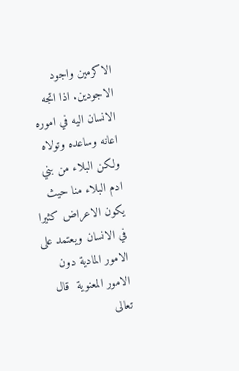الاكرمين واجود الاجودين. اذا اتجه الانسان اليه في اموره اعانه وساعده وتولاه
ولكن البلاء من بني ادم البلاء منا حيث يكون الاعراض كثيرا في الانسان ويعتمد على الامور المادية دون الامور المعنوية  قال تعالى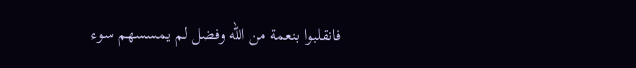فانقلبوا بنعمة من الله وفضل لم يمسسهم سوء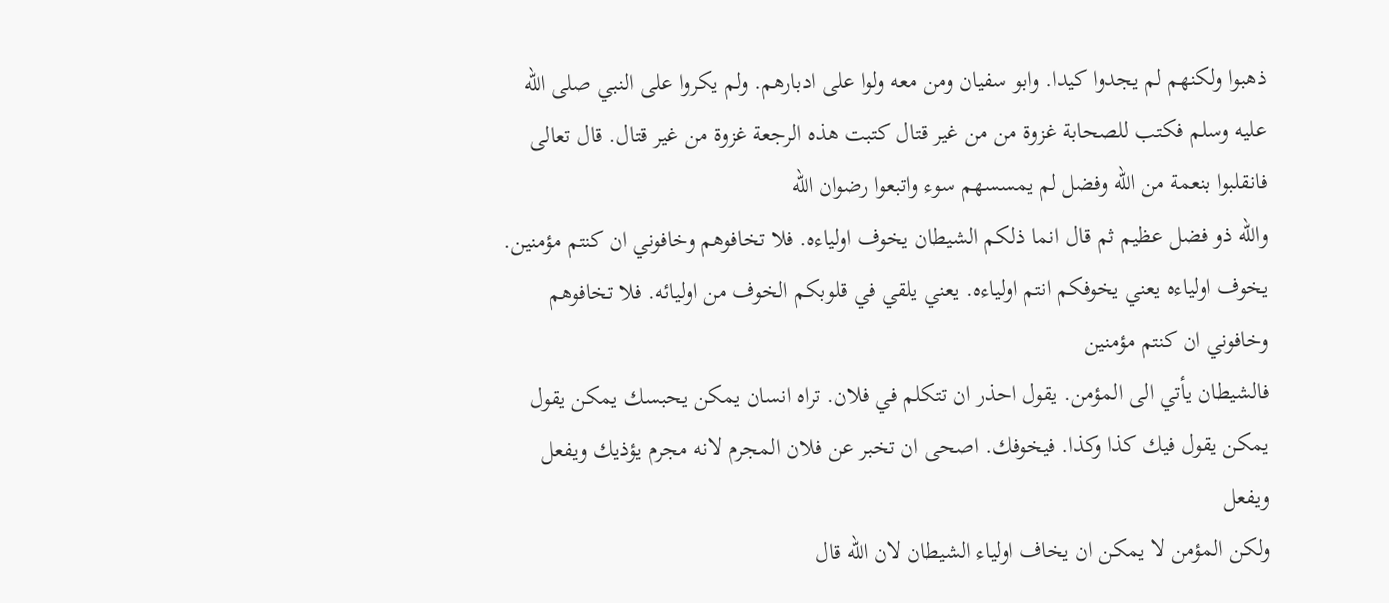ذهبوا ولكنهم لم يجدوا كيدا. وابو سفيان ومن معه ولوا على ادبارهم. ولم يكروا على النبي صلى الله عليه وسلم فكتب للصحابة غزوة من من غير قتال كتبت هذه الرجعة غزوة من غير قتال. قال تعالى فانقلبوا بنعمة من الله وفضل لم يمسسهم سوء واتبعوا رضوان الله
والله ذو فضل عظيم ثم قال انما ذلكم الشيطان يخوف اولياءه. فلا تخافوهم وخافوني ان كنتم مؤمنين. يخوف اولياءه يعني يخوفكم انتم اولياءه. يعني يلقي في قلوبكم الخوف من اوليائه. فلا تخافوهم وخافوني ان كنتم مؤمنين
فالشيطان يأتي الى المؤمن. يقول احذر ان تتكلم في فلان. تراه انسان يمكن يحبسك يمكن يقول يمكن يقول فيك كذا وكذا. فيخوفك. اصحى ان تخبر عن فلان المجرم لانه مجرم يؤذيك ويفعل ويفعل
ولكن المؤمن لا يمكن ان يخاف اولياء الشيطان لان الله قال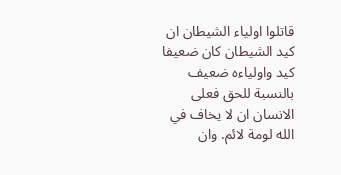قاتلوا اولياء الشيطان ان كيد الشيطان كان ضعيفا كيد واولياءه ضعيف بالنسبة للحق فعلى الانسان ان لا يخاف في الله لومة لائم. وان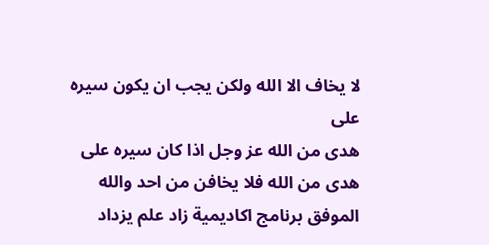لا يخاف الا الله ولكن يجب ان يكون سيره على
هدى من الله عز وجل اذا كان سيره على هدى من الله فلا يخافن من احد والله الموفق برنامج اكاديمية زاد علم يزداد